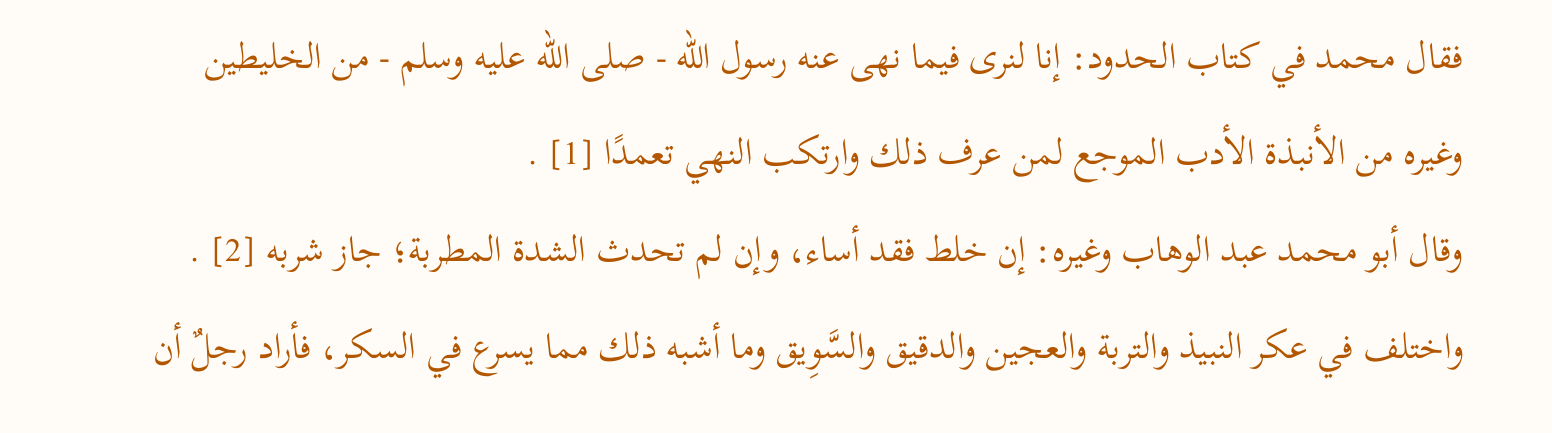فقال محمد في كتاب الحدود: إنا لنرى فيما نهى عنه رسول الله - صلى الله عليه وسلم - من الخليطين وغيره من الأنبذة الأدب الموجع لمن عرف ذلك وارتكب النهي تعمدًا [1] .
وقال أبو محمد عبد الوهاب وغيره: إن خلط فقد أساء، وإن لم تحدث الشدة المطربة؛ جاز شربه [2] .
واختلف في عكر النبيذ والتربة والعجين والدقيق والسَّوِيق وما أشبه ذلك مما يسرع في السكر، فأراد رجلٌ أن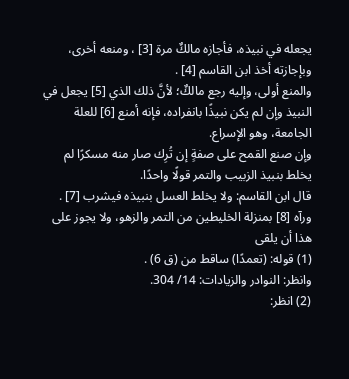يجعله في نبيذه، فأجازه مالكٌ مرة [3] ، ومنعه أخرى، وبإجازته أخذ ابن القاسم [4] .
والمنع أولى، وإليه رجع مالكٌ؛ لأنَّ ذلك الذي [5] يجعل في النبيذ وإن لم يكن نبيذًا بانفراده، فإنه أمنع [6] للعلة الجامعة، وهو الإسراع.
وإن صنع القمح على صفةٍ إن تُرِك صار منه مسكرًا لم يخلط بنبيذ الزبيب والتمر قولًا واحدًا.
قال ابن القاسم: ولا يخلط العسل بنبيذه فيشرب [7] .
ورآه [8] بمنزلة الخليطين من التمر والزهو، ولا يجوز على هذا أن يلقى
(1) قوله: (تعمدًا) ساقط من (ق 6) .
وانظر: النوادر والزيادات: 14/ 304.
(2) انظر: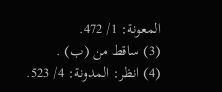المعونة: 1/ 472.
(3) ساقط من (ب) .
(4) انظر: المدونة: 4/ 523.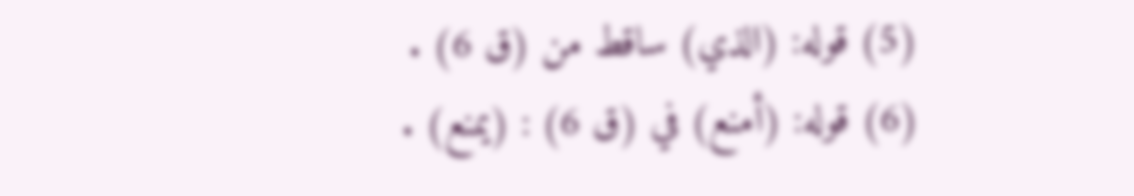(5) قوله: (الذي) ساقط من (ق 6) .
(6) قوله: (أمنع) في (ق 6) : (يمنع) .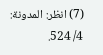(7) انظر: المدونة: 4/ 524.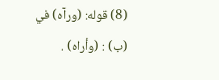(8) قوله: (ورآه) في (ب) : (وأراه) .